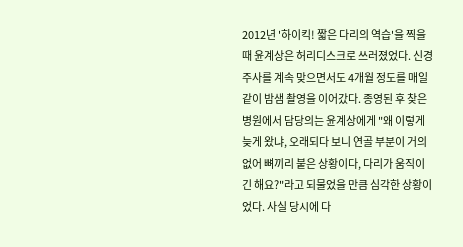2012년 '하이킥! 짧은 다리의 역습'을 찍을 때 윤계상은 허리디스크로 쓰러졌었다. 신경 주사를 계속 맞으면서도 4개월 정도를 매일같이 밤샘 촬영을 이어갔다. 종영된 후 찾은 병원에서 담당의는 윤계상에게 "왜 이렇게 늦게 왔냐, 오래되다 보니 연골 부분이 거의 없어 뼈끼리 붙은 상황이다, 다리가 움직이긴 해요?"라고 되물었을 만큼 심각한 상황이었다. 사실 당시에 다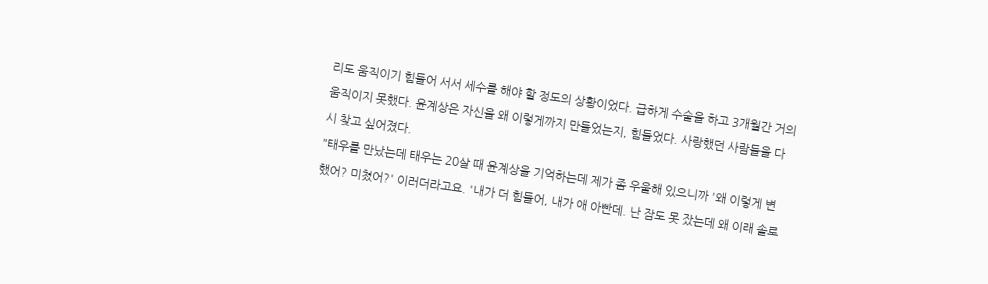리도 움직이기 힘들어 서서 세수를 해야 할 정도의 상황이었다. 급하게 수술을 하고 3개월간 거의 움직이지 못했다. 윤계상은 자신을 왜 이렇게까지 만들었는지, 힘들었다. 사랑했던 사람들을 다시 찾고 싶어졌다.
"태우를 만났는데 태우는 20살 때 윤계상을 기억하는데 제가 좀 우울해 있으니까 '왜 이렇게 변했어? 미쳤어?' 이러더라고요. '내가 더 힘들어, 내가 애 아빤데. 난 잠도 못 잤는데 왜 이래 솔로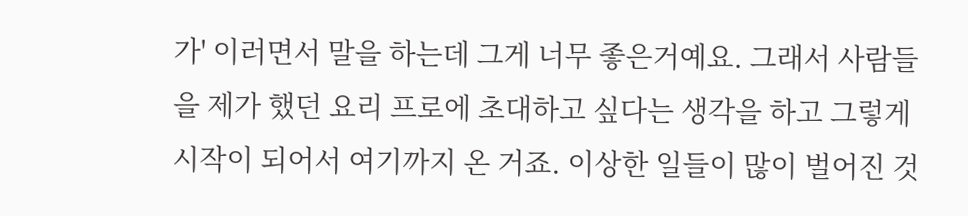가' 이러면서 말을 하는데 그게 너무 좋은거예요. 그래서 사람들을 제가 했던 요리 프로에 초대하고 싶다는 생각을 하고 그렇게 시작이 되어서 여기까지 온 거죠. 이상한 일들이 많이 벌어진 것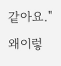같아요."
왜이렇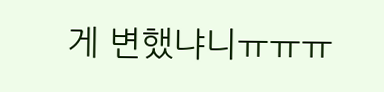게 변했냐니ㅠㅠㅠ